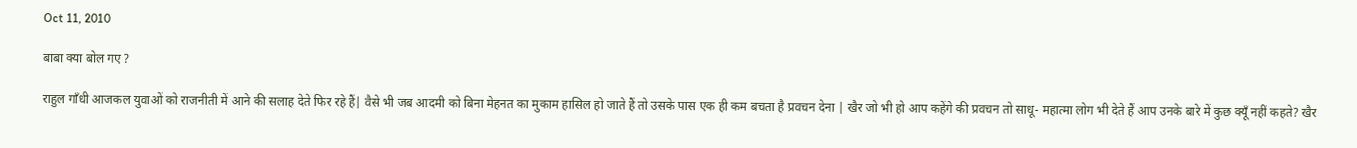Oct 11, 2010

बाबा क्या बोल गए ?

राहुल गाँधी आजकल युवाओं को राजनीती में आने की सलाह देते फिर रहे हैं| वैसे भी जब आदमी को बिना मेहनत का मुकाम हासिल हो जाते हैं तो उसके पास एक ही कम बचता है प्रवचन देना | खैर जो भी हो आप कहेंगे की प्रवचन तो साधू- महात्मा लोग भी देते हैं आप उनके बारे में कुछ क्यूँ नहीं कहते? खैर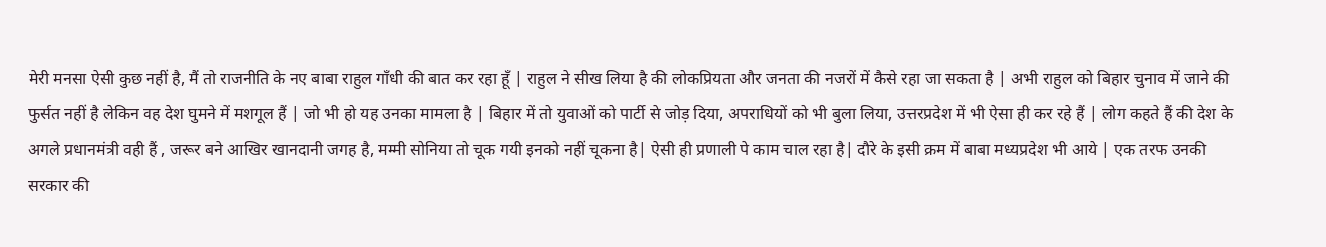मेरी मनसा ऐसी कुछ नहीं है, मैं तो राजनीति के नए बाबा राहुल गाँधी की बात कर रहा हूँ | राहुल ने सीख लिया है की लोकप्रियता और जनता की नजरों में कैसे रहा जा सकता है | अभी राहुल को बिहार चुनाव में जाने की फुर्सत नहीं है लेकिन वह देश घुमने में मशगूल हैं | जो भी हो यह उनका मामला है | बिहार में तो युवाओं को पार्टी से जोड़ दिया, अपराधियों को भी बुला लिया, उत्तरप्रदेश में भी ऐसा ही कर रहे हैं | लोग कहते हैं की देश के अगले प्रधानमंत्री वही हैं , जरूर बने आखिर खानदानी जगह है, मम्मी सोनिया तो चूक गयी इनको नहीं चूकना है| ऐसी ही प्रणाली पे काम चाल रहा है| दौरे के इसी क्रम में बाबा मध्यप्रदेश भी आये | एक तरफ उनकी सरकार की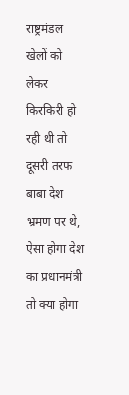राष्ट्रमंडल खेलों को लेकर किरकिरी हो रही थी तो दूसरी तरफ बाबा देश भ्रमण पर थे, ऐसा होगा देश का प्रधानमंत्री तो क्या होगा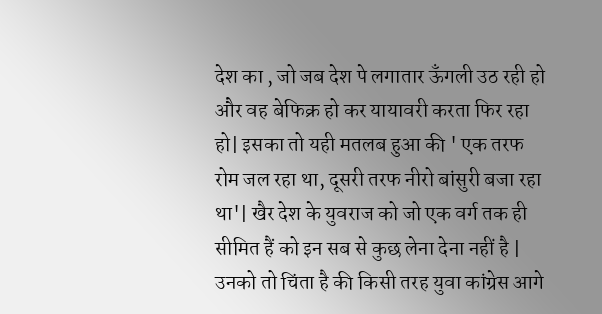देश का , जो जब देश पे लगातार ऊँगली उठ रही हो और वह बेफिक्र हो कर यायावरी करता फिर रहा हो| इसका तो यही मतलब हुआ की ' एक तरफ रोम जल रहा था, दूसरी तरफ नीरो बांसुरी बजा रहा था'| खैर देश के युवराज को जो एक वर्ग तक ही सीमित हैं को इन सब से कुछ लेना देना नहीं है | उनको तो चिंता है की किसी तरह युवा कांग्रेस आगे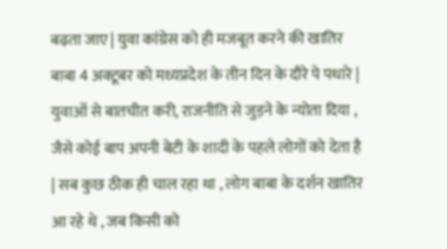बढ़ता जाए | युवा कांग्रेस को ही मजबूत करने की खातिर बाबा 4 अक्टूबर को मध्यप्रदेश के तीन दिन के दौरे पे पधारे | युवाओं से बातचीत करी, राजनीति से जुड़ने के न्योता दिया , जैसे कोई बाप अपनी बेटी के शादी के पहले लोगों को देता है | सब कुछ ठीक ही चाल रहा था , लोग बाबा के दर्शन खातिर आ रहे थे , जब किसी को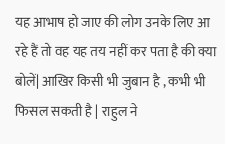यह आभाष हो जाए की लोग उनके लिए आ रहे हैं तो वह यह तय नहीं कर पता है की क्या बोलें| आखिर किसी भी जुबान है , कभी भी फिसल सकती है | राहुल ने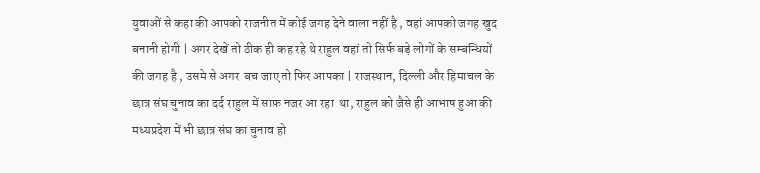युवाओं से कहा की आपको राजनीत में कोई जगह देने वाला नहीं है , वहां आपको जगह खुद बनानी होगी | अगर देखें तो ठीक ही कह रहे थे राहुल वहां तो सिर्फ बड़े लोगों के सम्बन्धियों की जगह है , उसमे से अगर  बच जाए तो फिर आपका | राजस्थान, दिल्ली और हिमाचल के छात्र संघ चुनाव का दर्द राहुल में साफ़ नजर आ रहा  था, राहुल को जैसे ही आभाष हुआ की मध्यप्रदेश में भी छात्र संघ का चुनाव हो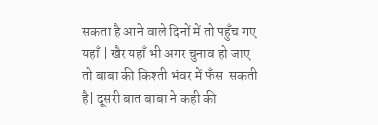सकता है आने वाले दिनों में तो पहुँच गए यहाँ | खैर यहाँ भी अगर चुनाव हो जाए तो बाबा की किश्ती भंवर में फँस  सकती है| दूसरी बात बाबा ने कही की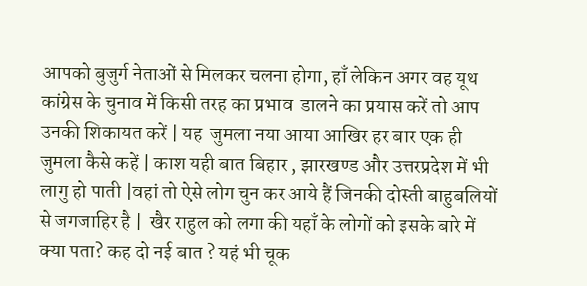आपको बुजुर्ग नेताओं से मिलकर चलना होगा, हाँ लेकिन अगर वह यूथ कांग्रेस के चुनाव में किसी तरह का प्रभाव  डालने का प्रयास करें तो आप उनकी शिकायत करें | यह  जुमला नया आया आखिर हर बार एक ही जुमला कैसे कहें | काश यही बात बिहार , झारखण्ड और उत्तरप्रदेश में भी लागु हो पाती |वहां तो ऐसे लोग चुन कर आये हैं जिनकी दोस्ती बाहुबलियों से जगजाहिर है |  खैर राहुल को लगा की यहाँ के लोगों को इसके बारे में क्या पता? कह दो नई बात ? यहं भी चूक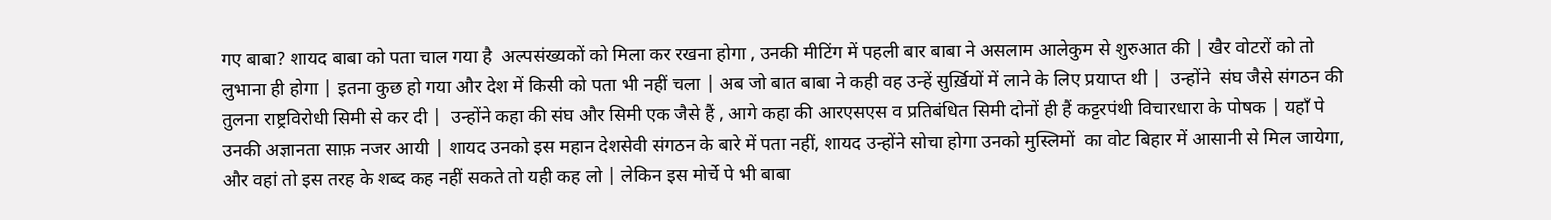गए बाबा? शायद बाबा को पता चाल गया है  अल्पसंख्यकों को मिला कर रखना होगा , उनकी मीटिंग में पहली बार बाबा ने असलाम आलेकुम से शुरुआत की | खैर वोटरों को तो लुभाना ही होगा | इतना कुछ हो गया और देश में किसी को पता भी नहीं चला | अब जो बात बाबा ने कही वह उन्हें सुर्ख़ियों में लाने के लिए प्रयाप्त थी |  उन्होंने  संघ जैसे संगठन की तुलना राष्ट्रविरोधी सिमी से कर दी |  उन्होंने कहा की संघ और सिमी एक जैसे हैं , आगे कहा की आरएसएस व प्रतिबंधित सिमी दोनों ही हैं कट्टरपंथी विचारधारा के पोषक | यहाँ पे उनकी अज्ञानता साफ़ नजर आयी | शायद उनको इस महान देशसेवी संगठन के बारे में पता नहीं, शायद उन्होंने सोचा होगा उनको मुस्लिमों  का वोट बिहार में आसानी से मिल जायेगा, और वहां तो इस तरह के शब्द कह नहीं सकते तो यही कह लो | लेकिन इस मोर्चे पे भी बाबा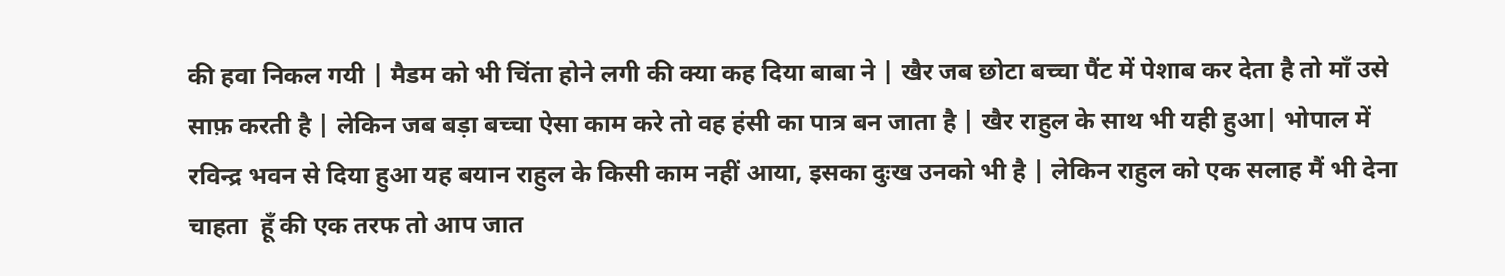की हवा निकल गयी | मैडम को भी चिंता होने लगी की क्या कह दिया बाबा ने | खैर जब छोटा बच्चा पैंट में पेशाब कर देता है तो माँ उसे साफ़ करती है | लेकिन जब बड़ा बच्चा ऐसा काम करे तो वह हंसी का पात्र बन जाता है | खैर राहुल के साथ भी यही हुआ| भोपाल में रविन्द्र भवन से दिया हुआ यह बयान राहुल के किसी काम नहीं आया, इसका दुःख उनको भी है | लेकिन राहुल को एक सलाह मैं भी देना चाहता  हूँ की एक तरफ तो आप जात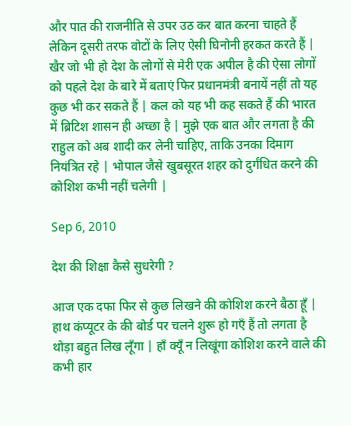और पात की राजनीति से उपर उठ कर बात करना चाहते हैं लेकिन दूसरी तरफ वोटों के लिए ऐसी घिनोनी हरकत करते हैं | खैर जो भी हो देश के लोगों से मेरी एक अपील है की ऐसा लोगों को पहले देश के बारे में बताएं फिर प्रधानमंत्री बनायें नहीं तो यह कुछ भी कर सकते हैं | कल को यह भी कह सकते हैं की भारत में ब्रिटिश शासन ही अच्छा है | मुझे एक बात और लगता है की राहुल को अब शादी कर लेनी चाहिए, ताकि उनका दिमाग नियंत्रित रहे | भोपाल जैसे खुबसूरत शहर को दुर्गंधित करने की कोशिश कभी नहीं चलेगी |

Sep 6, 2010

देश की शिक्षा कैसे सुधरेगी ?

आज एक दफा फिर से कुछ लिखने की कोशिश करने बैठा हूँ | हाथ कंप्यूटर के की बोर्ड पर चलने शुरू हो गएँ हैं तो लगता है थोड़ा बहुत लिख लूँगा | हाँ क्यूँ न लिखूंगा कोशिश करने वाले की कभी हार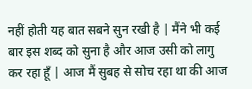नहीं होती यह बात सबने सुन रखी है | मैंने भी कई बार इस शब्द को सुना है और आज उसी को लागु कर रहा हूँ | आज मैं सुबह से सोच रहा था की आज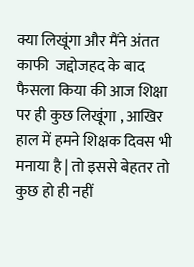क्या लिखूंगा और मैंने अंतत काफी  जद्दोजहद के बाद फैसला किया की आज शिक्षा पर ही कुछ लिखूंगा , आखिर हाल में हमने शिक्षक दिवस भी मनाया है | तो इससे बेहतर तो कुछ हो ही नहीं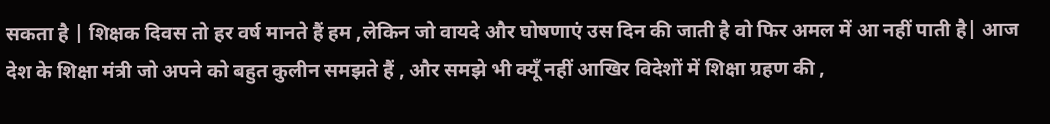सकता है | शिक्षक दिवस तो हर वर्ष मानते हैं हम ,लेकिन जो वायदे और घोषणाएं उस दिन की जाती है वो फिर अमल में आ नहीं पाती है| आज देश के शिक्षा मंत्री जो अपने को बहुत कुलीन समझते हैं , और समझे भी क्यूँ नहीं आखिर विदेशों में शिक्षा ग्रहण की ,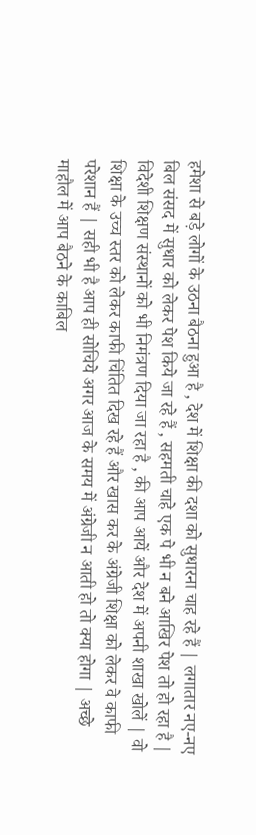हमेशा से बड़े लोगों के उठना बैठना हुआ है , देश में शिक्षा की दशा को सुधारना चाह रहे हैं | लगातार नए-नए बिल संसद में सुधार को लेकर पेश किये जा रहे हैं , सहमती चाहे एक पे भी न बने आखिर पेश तो हो रहा है | विदेशी शिक्षण संस्थानों को भी निमंत्रण दिया जा रहा है , की आप आयें और देश में अपनी शाखा खोलें | वो शिक्षा के उच्च स्तर को लेकर काफी चिंतित दिख रहे हैं और खास कर के अंग्रेजी शिक्षा को लेकर वे काफी परेशान हैं | सही भी है आप ही सोचिये अगर आज के समय में अंग्रेजी न आती हो तो क्या होगा | अच्छे  माहौल में आप बैठने के काबिल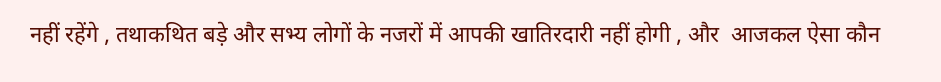नहीं रहेंगे , तथाकथित बड़े और सभ्य लोगों के नजरों में आपकी खातिरदारी नहीं होगी , और  आजकल ऐसा कौन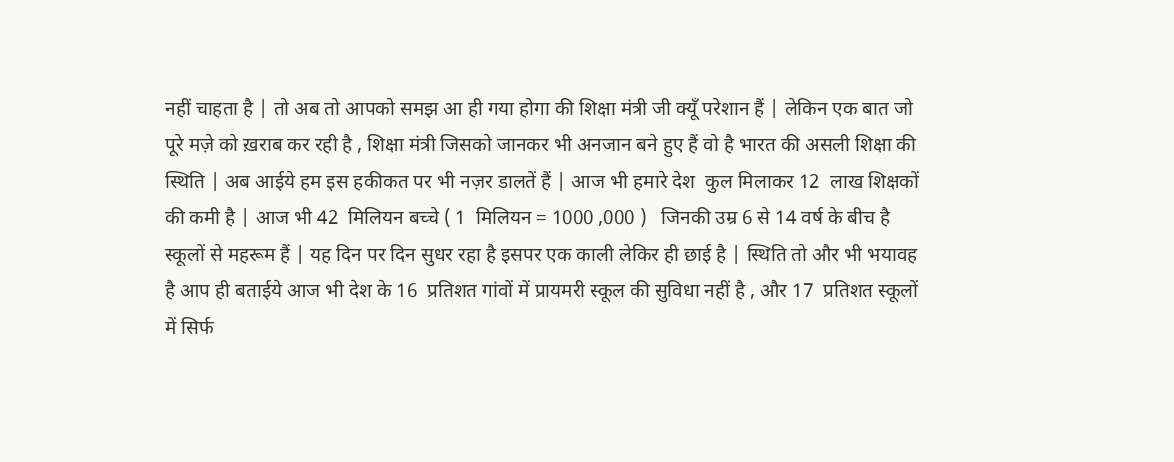नहीं चाहता है | तो अब तो आपको समझ आ ही गया होगा की शिक्षा मंत्री जी क्यूँ परेशान हैं | लेकिन एक बात जो पूरे मज़े को ख़राब कर रही है , शिक्षा मंत्री जिसको जानकर भी अनजान बने हुए हैं वो है भारत की असली शिक्षा की स्थिति | अब आईये हम इस हकीकत पर भी नज़र डालतें हैं | आज भी हमारे देश  कुल मिलाकर 12  लाख शिक्षकों की कमी है | आज भी 42  मिलियन बच्चे ( 1  मिलियन = 1000 ,000 )   जिनकी उम्र 6 से 14 वर्ष के बीच है स्कूलों से महरूम हैं | यह दिन पर दिन सुधर रहा है इसपर एक काली लेकिर ही छाई है | स्थिति तो और भी भयावह है आप ही बताईये आज भी देश के 16  प्रतिशत गांवों में प्रायमरी स्कूल की सुविधा नहीं है , और 17  प्रतिशत स्कूलों में सिर्फ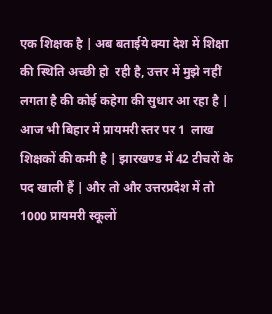एक शिक्षक है | अब बताईये क्या देश में शिक्षा की स्थिति अच्छी हो  रही है, उत्तर में मुझे नहीं लगता है की कोई कहेगा की सुधार आ रहा है | आज भी बिहार में प्रायमरी स्तर पर 1  लाख शिक्षकों की कमी है | झारखण्ड में 42 टीचरों के पद खाली हैं | और तो और उत्तरप्रदेश में तो 1000 प्रायमरी स्कूलों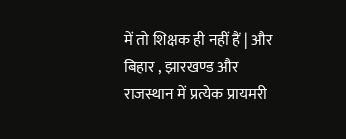में तो शिक्षक ही नहीं हैं | और बिहार , झारखण्ड और राजस्थान में प्रत्येक प्रायमरी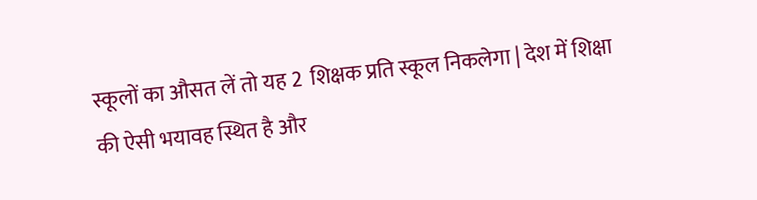स्कूलों का औसत लें तो यह 2  शिक्षक प्रति स्कूल निकलेगा | देश में शिक्षा की ऐसी भयावह स्थित है और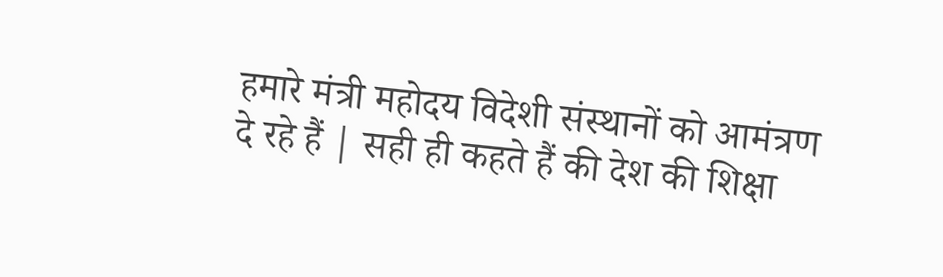हमारे मंत्री महोदय विदेशी संस्थानों को आमंत्रण दे रहे हैं | सही ही कहते हैं की देश की शिक्षा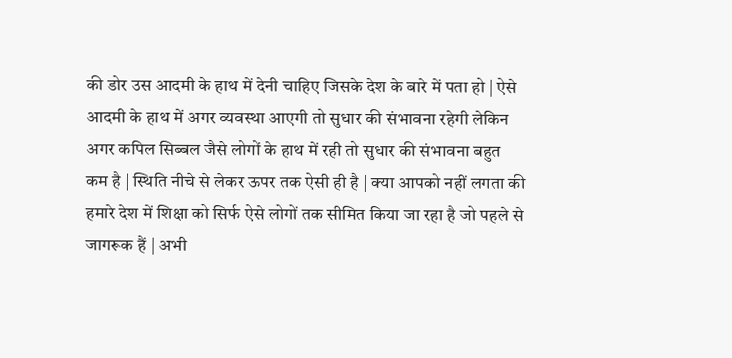की डोर उस आदमी के हाथ में देनी चाहिए जिसके देश के बारे में पता हो | ऐसे आदमी के हाथ में अगर व्यवस्था आएगी तो सुधार की संभावना रहेगी लेकिन अगर कपिल सिब्बल जैसे लोगों के हाथ में रही तो सुधार की संभावना बहुत कम है | स्थिति नीचे से लेकर ऊपर तक ऐसी ही है | क्या आपको नहीं लगता की हमारे देश में शिक्षा को सिर्फ ऐसे लोगों तक सीमित किया जा रहा है जो पहले से जागरूक हैं | अभी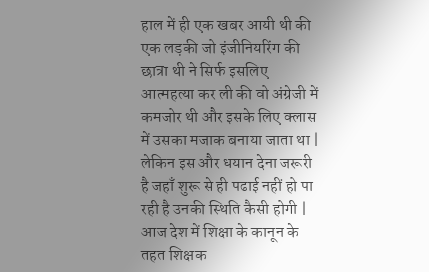हाल में ही एक खबर आयी थी की एक लड़की जो इंजीनियरिंग की छात्रा थी ने सिर्फ इसलिए आत्महत्या कर ली की वो अंग्रेजी में कमजोर थी और इसके लिए क्लास में उसका मजाक बनाया जाता था | लेकिन इस और धयान देना जरूरी है जहाँ शुरू से ही पढाई नहीं हो पा रही है उनकी स्थिति कैसी होगी |  आज देश में शिक्षा के कानून के तहत शिक्षक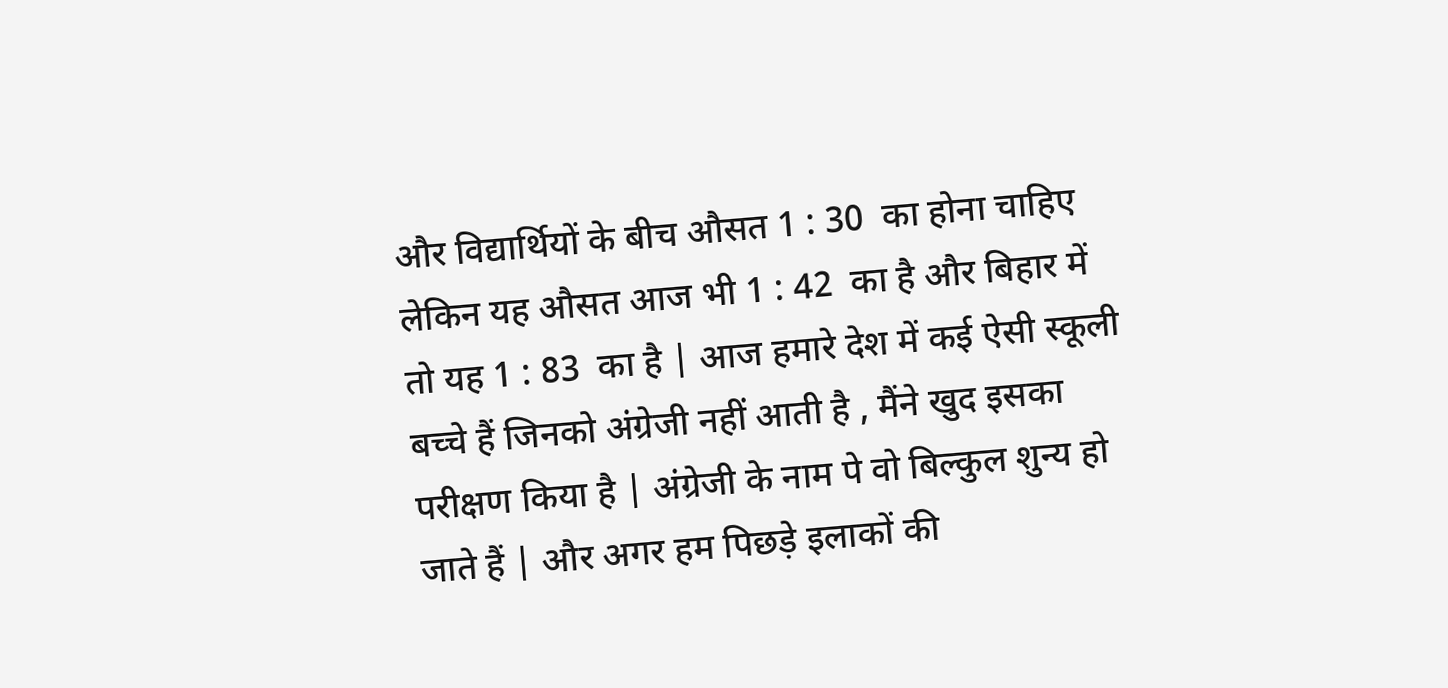और विद्यार्थियों के बीच औसत 1 : 30  का होना चाहिए लेकिन यह औसत आज भी 1 : 42  का है और बिहार में तो यह 1 : 83  का है | आज हमारे देश में कई ऐसी स्कूली बच्चे हैं जिनको अंग्रेजी नहीं आती है , मैंने खुद इसका परीक्षण किया है | अंग्रेजी के नाम पे वो बिल्कुल शुन्य हो जाते हैं | और अगर हम पिछड़े इलाकों की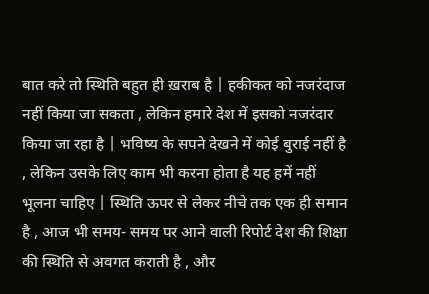बात करे तो स्थिति बहुत ही ख़राब है | हकीकत को नजरंदाज नहीं किया जा सकता , लेकिन हमारे देश में इसको नजरंदार किया जा रहा है | भविष्य के सपने देखने में कोई बुराई नहीं है , लेकिन उसके लिए काम भी करना होता है यह हमें नहीं भूलना चाहिए | स्थिति ऊपर से लेकर नीचे तक एक ही समान है , आज भी समय- समय पर आने वाली रिपोर्ट देश की शिक्षा की स्थिति से अवगत कराती है , और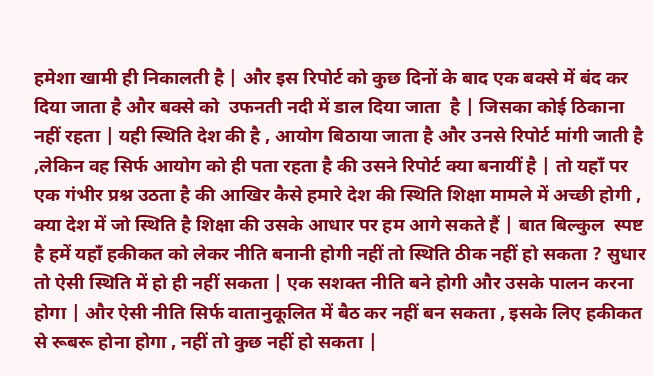हमेशा खामी ही निकालती है | और इस रिपोर्ट को कुछ दिनों के बाद एक बक्से में बंद कर दिया जाता है और बक्से को  उफनती नदी में डाल दिया जाता  है | जिसका कोई ठिकाना नहीं रहता | यही स्थिति देश की है , आयोग बिठाया जाता है और उनसे रिपोर्ट मांगी जाती है ,लेकिन वह सिर्फ आयोग को ही पता रहता है की उसने रिपोर्ट क्या बनायीं है | तो यहाँ पर एक गंभीर प्रश्न उठता है की आखिर कैसे हमारे देश की स्थिति शिक्षा मामले में अच्छी होगी , क्या देश में जो स्थिति है शिक्षा की उसके आधार पर हम आगे सकते हैं | बात बिल्कुल  स्पष्ट है हमें यहाँ हकीकत को लेकर नीति बनानी होगी नहीं तो स्थिति ठीक नहीं हो सकता ? सुधार तो ऐसी स्थिति में हो ही नहीं सकता | एक सशक्त नीति बने होगी और उसके पालन करना होगा | और ऐसी नीति सिर्फ वातानुकूलित में बैठ कर नहीं बन सकता , इसके लिए हकीकत से रूबरू होना होगा , नहीं तो कुछ नहीं हो सकता |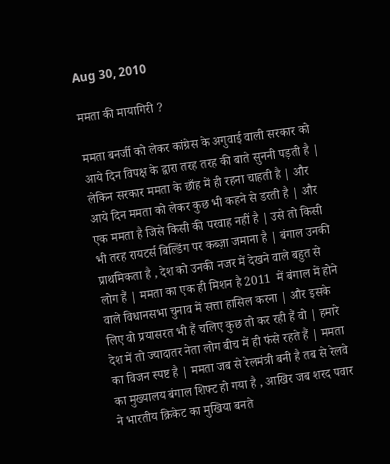Aug 30, 2010

ममता की मायागिरी ?

ममता बनर्जी को लेकर कांग्रेस के अगुवाई वाली सरकार को आये दिन विपक्ष के द्वारा तरह तरह की बाते सुननी पड़ती है | लेकिन सरकार ममता के छाँह में ही रहना चाहती है | और आये दिन ममता को लेकर कुछ भी कहने से डरती है | और एक ममता है जिसे किसी की परवाह नहीं है | उसे तो किसी भी तरह रायटर्स बिल्डिंग पर कब्ज़ा जमाना है | बंगाल उनकी प्राथमिकता है , देश को उनकी नजर में देखने वाले बहुत से लोग हैं | ममता का एक ही मिशन है 2011  में बंगाल में होने वाले विधानसभा चुनाव में सत्ता हासिल करना | और इसके लिए वो प्रयासरत भी हैं चलिए कुछ तो कर रही हैं वो | हमारे देश में तो ज्यादातर नेता लोग बीच में ही फंसे रहते हैं | ममता का विजन स्पष्ट है | ममता जब से रेलमंत्री बनी है तब से रेलवे का मुख्यालय बंगाल शिफ्ट हो गया है , आखिर जब शरद पवार ने भारतीय क्रिकेट का मुखिया बनते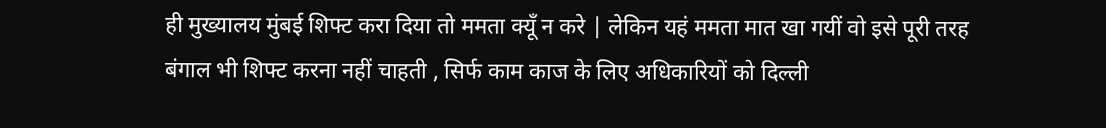ही मुख्यालय मुंबई शिफ्ट करा दिया तो ममता क्यूँ न करे | लेकिन यहं ममता मात खा गयीं वो इसे पूरी तरह बंगाल भी शिफ्ट करना नहीं चाहती , सिर्फ काम काज के लिए अधिकारियों को दिल्ली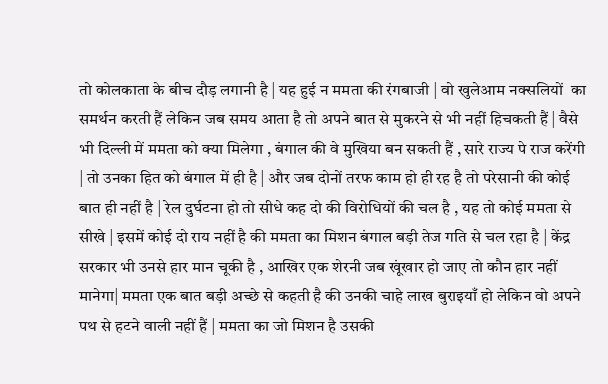तो कोलकाता के बीच दौड़ लगानी है | यह हुई न ममता की रंगबाजी | वो खुलेआम नक्सलियों  का समर्थन करती हैं लेकिन जब समय आता है तो अपने बात से मुकरने से भी नहीं हिचकती हैं | वैसे भी दिल्ली में ममता को क्या मिलेगा , बंगाल की वे मुखिया बन सकती हैं , सारे राज्य पे राज करेंगी | तो उनका हित को बंगाल में ही है | और जब दोनों तरफ काम हो ही रह है तो परेसानी की कोई बात ही नहीं है | रेल दुर्घटना हो तो सीधे कह दो की विरोधियों की चल है , यह तो कोई ममता से सीखे | इसमें कोई दो राय नहीं है की ममता का मिशन बंगाल बड़ी तेज गति से चल रहा है | केंद्र सरकार भी उनसे हार मान चूकी है , आखिर एक शेरनी जब खूंखार हो जाए तो कौन हार नहीं मानेगा| ममता एक बात बड़ी अच्छे से कहती है की उनकी चाहे लाख बुराइयाँ हो लेकिन वो अपने पथ से हटने वाली नहीं हैं | ममता का जो मिशन है उसकी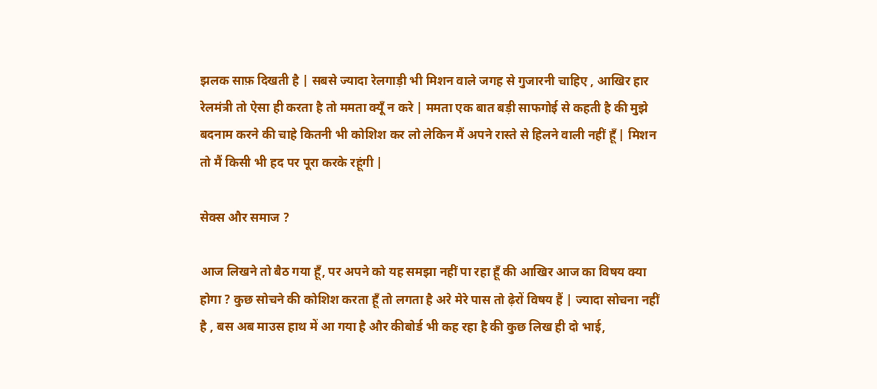झलक साफ़ दिखती है | सबसे ज्यादा रेलगाड़ी भी मिशन वाले जगह से गुजारनी चाहिए , आखिर हार रेलमंत्री तो ऐसा ही करता है तो ममता क्यूँ न करे | ममता एक बात बड़ी साफगोई से कहती है की मुझे बदनाम करने की चाहे कितनी भी कोशिश कर लो लेकिन मैं अपने रास्ते से हिलने वाली नहीं हूँ | मिशन तो मैं किसी भी हद पर पूरा करके रहूंगी |

सेक्स और समाज ?

आज लिखने तो बैठ गया हूँ, पर अपने को यह समझा नहीं पा रहा हूँ की आखिर आज का विषय क्या होगा ? कुछ सोचने की कोशिश करता हूँ तो लगता है अरे मेरे पास तो ढ़ेरों विषय हैं | ज्यादा सोचना नहीं है , बस अब माउस हाथ में आ गया है और कीबोर्ड भी कह रहा है की कुछ लिख ही दो भाई,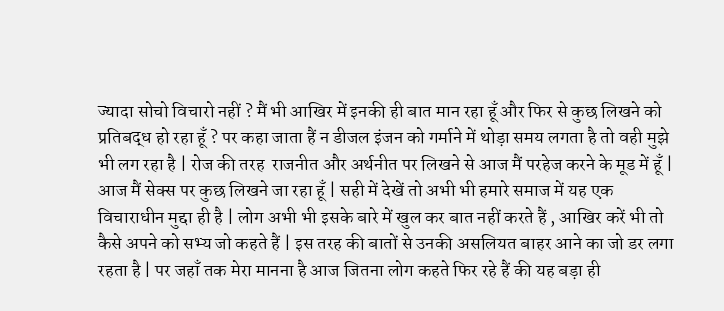ज्यादा सोचो विचारो नहीं ? मैं भी आखिर में इनकी ही बात मान रहा हूँ और फिर से कुछ लिखने को प्रतिबद्ध हो रहा हूँ ? पर कहा जाता हैं न डीजल इंजन को गर्माने में थोड़ा समय लगता है तो वही मुझे भी लग रहा है | रोज की तरह  राजनीत और अर्थनीत पर लिखने से आज मैं परहेज करने के मूड में हूँ | आज मैं सेक्स पर कुछ लिखने जा रहा हूँ | सही में देखें तो अभी भी हमारे समाज में यह एक विचाराधीन मुद्दा ही है | लोग अभी भी इसके बारे में खुल कर बात नहीं करते हैं , आखिर करें भी तो कैसे अपने को सभ्य जो कहते हैं | इस तरह की बातों से उनकी असलियत बाहर आने का जो डर लगा रहता है | पर जहाँ तक मेरा मानना है आज जितना लोग कहते फिर रहे हैं की यह बड़ा ही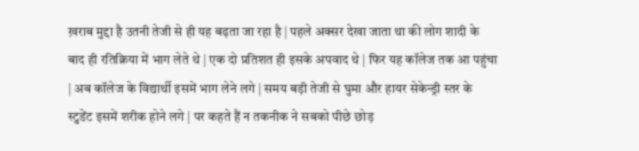ख़राब मुद्दा है उतनी तेजी से ही यह बढ़ता जा रहा है | पहले अक्सर देखा जाता था की लोग शादी के बाद ही रतिक्रिया में भाग लेते थे | एक दो प्रतिशत ही इसके अपवाद थे | फिर यह कॉलेज तक आ पहुंचा | अब कॉलेज के विद्यार्थी इसमें भाग लेने लगे | समय बड़ी तेजी से घुमा और हायर सेकेन्ड्री स्तर के स्टुडेंट इसमें शरीक होने लगे | पर कहते हैं न तकनीक ने सबको पीछे छोड़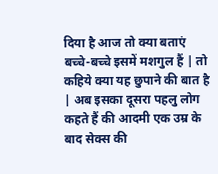दिया है आज तो क्या बताएं बच्चे-बच्चे इसमें मशगुल हैं | तो कहिये क्या यह छुपाने की बात है | अब इसका दूसरा पहलु लोग कहते हैं की आदमी एक उम्र के बाद सेक्स की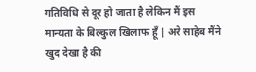गतिविधि से दूर हो जाता है लेकिन मैं इस मान्यता के बिल्कुल खिलाफ हूँ | अरे साहेब मैंने खुद देखा है की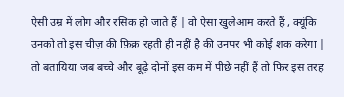ऐसी उम्र में लोग और रसिक हो जाते हैं | वो ऐसा खुलेआम करते हैं , क्यूंकि उनको तो इस चीज़ की फ़िक्र रहती ही नहीं है की उनपर भी कोई शक करेगा | तो बतायिया जब बच्चे और बूढ़े दोनों इस कम में पीछे नहीं हैं तो फिर इस तरह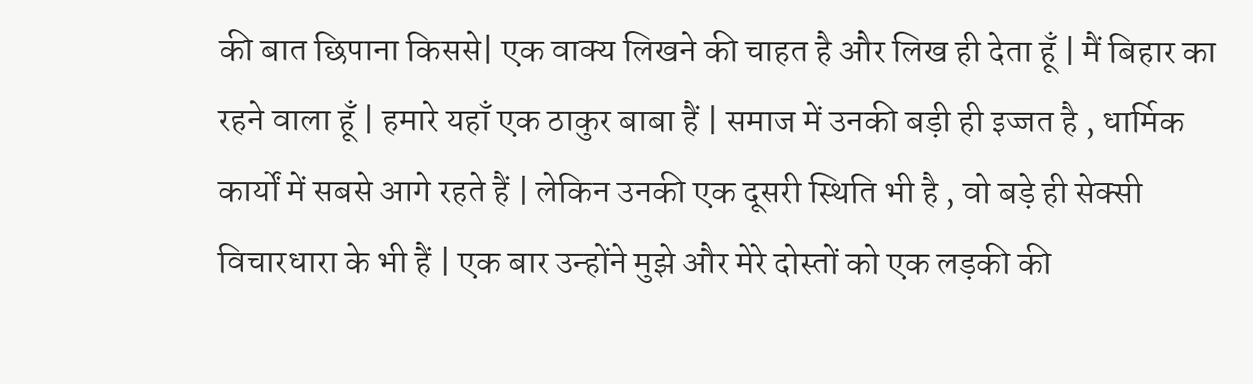की बात छिपाना किससे| एक वाक्य लिखने की चाहत है और लिख ही देता हूँ | मैं बिहार का रहने वाला हूँ | हमारे यहाँ एक ठाकुर बाबा हैं | समाज में उनकी बड़ी ही इज्जत है , धार्मिक कार्यों में सबसे आगे रहते हैं | लेकिन उनकी एक दूसरी स्थिति भी है , वो बड़े ही सेक्सी विचारधारा के भी हैं | एक बार उन्होंने मुझे और मेरे दोस्तों को एक लड़की की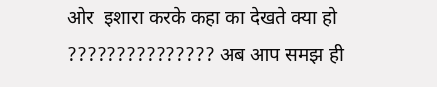ओर  इशारा करके कहा का देखते क्या हो ??????????????? अब आप समझ ही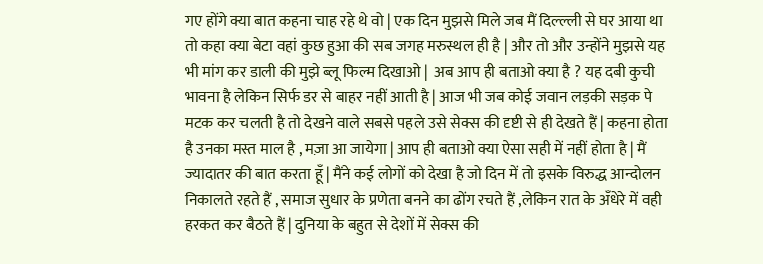गए होंगे क्या बात कहना चाह रहे थे वो | एक दिन मुझसे मिले जब मैं दिल्ल्ली से घर आया था तो कहा क्या बेटा वहां कुछ हुआ की सब जगह मरुस्थल ही है | और तो और उन्होंने मुझसे यह भी मांग कर डाली की मुझे ब्लू फिल्म दिखाओ |  अब आप ही बताओ क्या है ? यह दबी कुची भावना है लेकिन सिर्फ डर से बाहर नहीं आती है | आज भी जब कोई जवान लड़की सड़क पे मटक कर चलती है तो देखने वाले सबसे पहले उसे सेक्स की दृष्टी से ही देखते हैं | कहना होता है उनका मस्त माल है , मज़ा आ जायेगा | आप ही बताओ क्या ऐसा सही में नहीं होता है | मैं ज्यादातर की बात करता हूँ | मैंने कई लोगों को देखा है जो दिन में तो इसके विरुद्ध आन्दोलन निकालते रहते हैं , समाज सुधार के प्रणेता बनने का ढोंग रचते हैं ,लेकिन रात के अँधेरे में वही हरकत कर बैठते हैं | दुनिया के बहुत से देशों में सेक्स की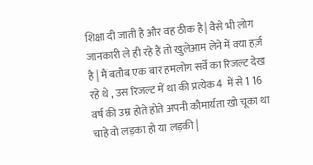शिक्षा दी जाती है और वह ठीक है | वैसे भी लोग जानकारी ले ही रहे हैं तो खुलेआम लेने में क्या हर्ज़ है | मैं बतौब एक बार हमलोग सर्वे का रिजल्ट देख रहे थे , उस रिजल्ट में था की प्रत्येक 4  में से 1 16  वर्ष की उम्र होते होते अपनी कौमार्यता खो चूका था चाहे वो लड़का हो या लड़की |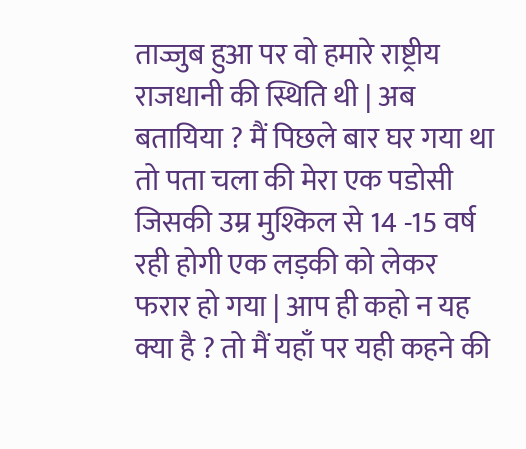ताज्जुब हुआ पर वो हमारे राष्ट्रीय राजधानी की स्थिति थी | अब बतायिया ? मैं पिछले बार घर गया था तो पता चला की मेरा एक पडोसी जिसकी उम्र मुश्किल से 14 -15 वर्ष रही होगी एक लड़की को लेकर फरार हो गया | आप ही कहो न यह क्या है ? तो मैं यहाँ पर यही कहने की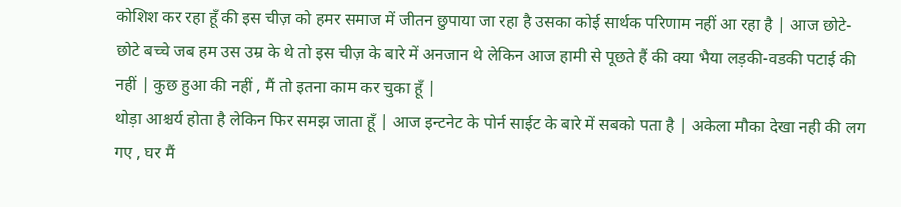कोशिश कर रहा हूँ की इस चीज़ को हमर समाज में जीतन छुपाया जा रहा है उसका कोई सार्थक परिणाम नहीं आ रहा है | आज छोटे- छोटे बच्चे जब हम उस उम्र के थे तो इस चीज़ के बारे में अनजान थे लेकिन आज हामी से पूछते हैं की क्या भैया लड़की-वडकी पटाई की नहीं | कुछ हुआ की नहीं , मैं तो इतना काम कर चुका हूँ |
थोड़ा आश्चर्य होता है लेकिन फिर समझ जाता हूँ | आज इन्टनेट के पोर्न साईट के बारे में सबको पता है | अकेला मौका देखा नही की लग गए , घर मैं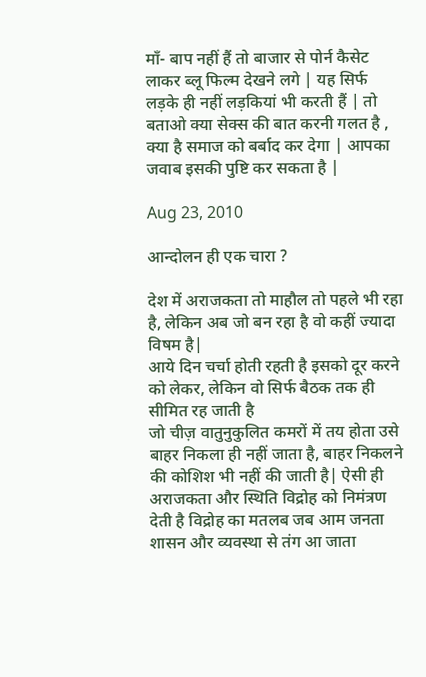माँ- बाप नहीं हैं तो बाजार से पोर्न कैसेट लाकर ब्लू फिल्म देखने लगे | यह सिर्फ लड़के ही नहीं लड़कियां भी करती हैं | तो बताओ क्या सेक्स की बात करनी गलत है , क्या है समाज को बर्बाद कर देगा | आपका जवाब इसकी पुष्टि कर सकता है |

Aug 23, 2010

आन्दोलन ही एक चारा ?

देश में अराजकता तो माहौल तो पहले भी रहा है, लेकिन अब जो बन रहा है वो कहीं ज्यादा विषम है|
आये दिन चर्चा होती रहती है इसको दूर करने को लेकर, लेकिन वो सिर्फ बैठक तक ही सीमित रह जाती है
जो चीज़ वातुनुकुलित कमरों में तय होता उसे बाहर निकला ही नहीं जाता है, बाहर निकलने की कोशिश भी नहीं की जाती है| ऐसी ही अराजकता और स्थिति विद्रोह को निमंत्रण देती है विद्रोह का मतलब जब आम जनता शासन और व्यवस्था से तंग आ जाता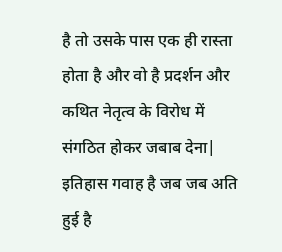है तो उसके पास एक ही रास्ता होता है और वो है प्रदर्शन और कथित नेतृत्व के विरोध में संगठित होकर जबाब देना| इतिहास गवाह है जब जब अति हुई है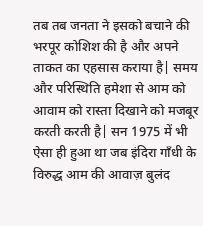तब तब जनता ने इसको बचाने की भरपूर कोशिश की है और अपने ताकत का एहसास कराया है| समय और परिस्थिति हमेशा से आम को आवाम को रास्ता दिखाने को मजबूर करती करती है| सन 1975 में भी ऐसा ही हुआ था जब इंदिरा गाँधी के विरुद्ध आम की आवाज़ बुलंद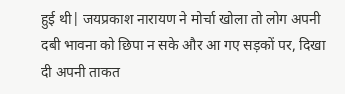हुई थी| जयप्रकाश नारायण ने मोर्चा खोला तो लोग अपनी दबी भावना को छिपा न सके और आ गए सड़कों पर, दिखा दी अपनी ताकत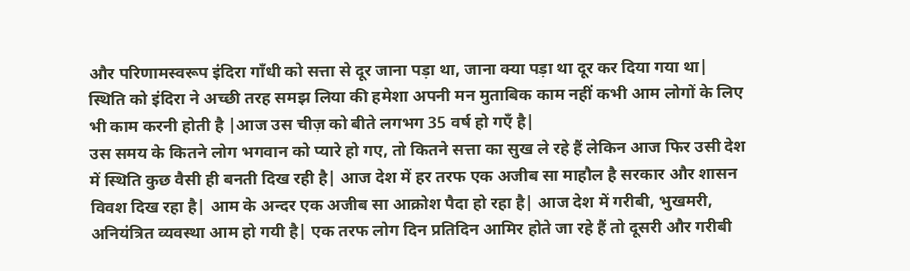और परिणामस्वरूप इंदिरा गाँधी को सत्ता से दूर जाना पड़ा था, जाना क्या पड़ा था दूर कर दिया गया था| स्थिति को इंदिरा ने अच्छी तरह समझ लिया की हमेशा अपनी मन मुताबिक काम नहीं कभी आम लोगों के लिए भी काम करनी होती है |आज उस चीज़ को बीते लगभग 35 वर्ष हो गएँ है|
उस समय के कितने लोग भगवान को प्यारे हो गए, तो कितने सत्ता का सुख ले रहे हैं लेकिन आज फिर उसी देश में स्थिति कुछ वैसी ही बनती दिख रही है| आज देश में हर तरफ एक अजीब सा माहौल है सरकार और शासन विवश दिख रहा है| आम के अन्दर एक अजीब सा आक्रोश पैदा हो रहा है| आज देश में गरीबी, भुखमरी, अनियंत्रित व्यवस्था आम हो गयी है| एक तरफ लोग दिन प्रतिदिन आमिर होते जा रहे हैं तो दूसरी और गरीबी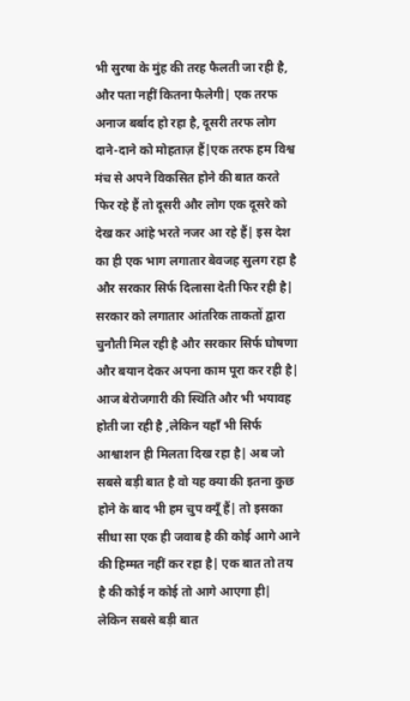भी सुरषा के मुंह की तरह फैलती जा रही है, और पता नहीं कितना फैलेगी| एक तरफ अनाज बर्बाद हो रहा है, दूसरी तरफ लोग दाने-दाने को मोहताज़ हैं|एक तरफ हम विश्व मंच से अपने विकसित होने की बात करते फिर रहे हैं तो दूसरी और लोग एक दूसरे को देख कर आंहे भरते नजर आ रहे हैं| इस देश का ही एक भाग लगातार बेवजह सुलग रहा है और सरकार सिर्फ दिलासा देती फिर रही है| सरकार को लगातार आंतरिक ताकतों द्वारा चुनौती मिल रही है और सरकार सिर्फ घोषणा और बयान देकर अपना काम पूरा कर रही है| आज बेरोजगारी की स्थिति और भी भयावह होती जा रही है ,लेकिन यहाँ भी सिर्फ आश्वाशन ही मिलता दिख रहा है| अब जो सबसे बड़ी बात है वो यह क्या की इतना कुछ होने के बाद भी हम चुप क्यूँ हैं| तो इसका सीधा सा एक ही जवाब है की कोई आगे आने की हिम्मत नहीं कर रहा है| एक बात तो तय है की कोई न कोई तो आगे आएगा ही| लेकिन सबसे बड़ी बात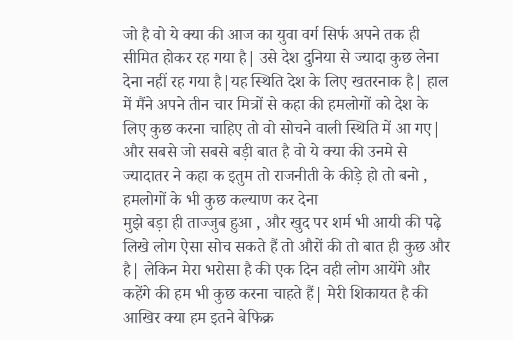जो है वो ये क्या की आज का युवा वर्ग सिर्फ अपने तक ही सीमित होकर रह गया है| उसे देश दुनिया से ज्यादा कुछ लेना देना नहीं रह गया है|यह स्थिति देश के लिए खतरनाक है| हाल में मैंने अपने तीन चार मित्रों से कहा की हमलोगों को देश के लिए कुछ करना चाहिए तो वो सोचने वाली स्थिति में आ गए| और सबसे जो सबसे बड़ी बात है वो ये क्या की उनमे से ज्यादातर ने कहा क इतुम तो राजनीती के कीड़े हो तो बनो , हमलोगों के भी कुछ कल्याण कर देना
मुझे बड़ा ही ताज्जुब हुआ , और खुद पर शर्म भी आयी की पढ़े लिखे लोग ऐसा सोच सकते हैं तो औरों की तो बात ही कुछ और है| लेकिन मेरा भरोसा है की एक दिन वही लोग आयेंगे और कहेंगे की हम भी कुछ करना चाहते हैं| मेरी शिकायत है की आखिर क्या हम इतने बेफिक्र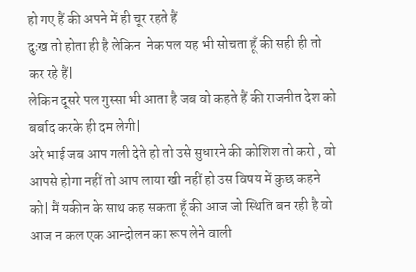हो गए हैं की अपने में ही चूर रहते हैं
दुःख तो होता ही है लेकिन  नेक पल यह भी सोचता हूँ की सही ही तो कर रहे हैं|
लेकिन दूसरे पल गुस्सा भी आता है जब वो कहते हैं की राजनीत देश को बर्बाद करके ही दम लेगी|
अरे भाई जब आप गली देते हो तो उसे सुधारने की कोशिश तो करो , वो आपसे होगा नहीं तो आप लाया खी नहीं हो उस विषय में कुछ कहने को| मैं यकीन के साथ कह सकता हूँ की आज जो स्थिति बन रही है वो आज न कल एक आन्दोलन का रूप लेने वाली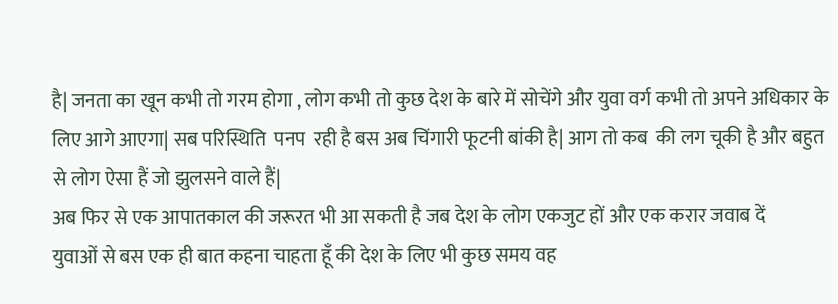है| जनता का खून कभी तो गरम होगा , लोग कभी तो कुछ देश के बारे में सोचेंगे और युवा वर्ग कभी तो अपने अधिकार के लिए आगे आएगा| सब परिस्थिति  पनप  रही है बस अब चिंगारी फूटनी बांकी है| आग तो कब  की लग चूकी है और बहुत से लोग ऐसा हैं जो झुलसने वाले हैं|
अब फिर से एक आपातकाल की जरूरत भी आ सकती है जब देश के लोग एकजुट हों और एक करार जवाब दें
युवाओं से बस एक ही बात कहना चाहता हूँ की देश के लिए भी कुछ समय वह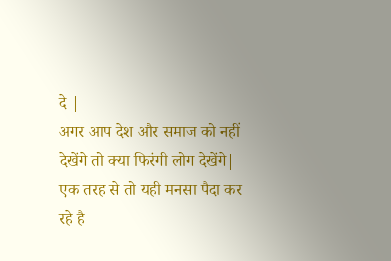दे |
अगर आप देश और समाज को नहीं देखेंगे तो क्या फिरंगी लोग देखेंगे|
एक तरह से तो यही मनसा पैदा कर रहे है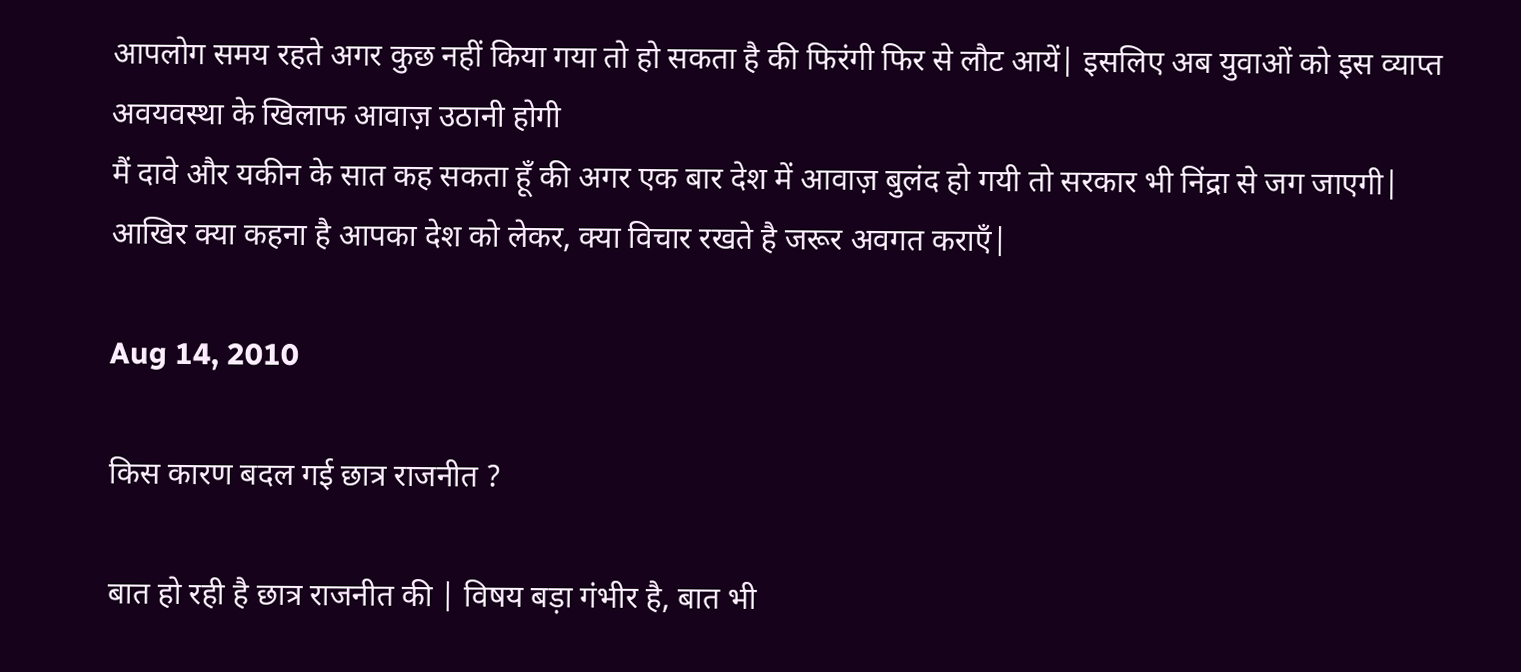आपलोग समय रहते अगर कुछ नहीं किया गया तो हो सकता है की फिरंगी फिर से लौट आयें| इसलिए अब युवाओं को इस व्याप्त अवयवस्था के खिलाफ आवाज़ उठानी होगी
मैं दावे और यकीन के सात कह सकता हूँ की अगर एक बार देश में आवाज़ बुलंद हो गयी तो सरकार भी निंद्रा से जग जाएगी|
आखिर क्या कहना है आपका देश को लेकर, क्या विचार रखते है जरूर अवगत कराएँ|

Aug 14, 2010

किस कारण बदल गई छात्र राजनीत ?

बात हो रही है छात्र राजनीत की | विषय बड़ा गंभीर है, बात भी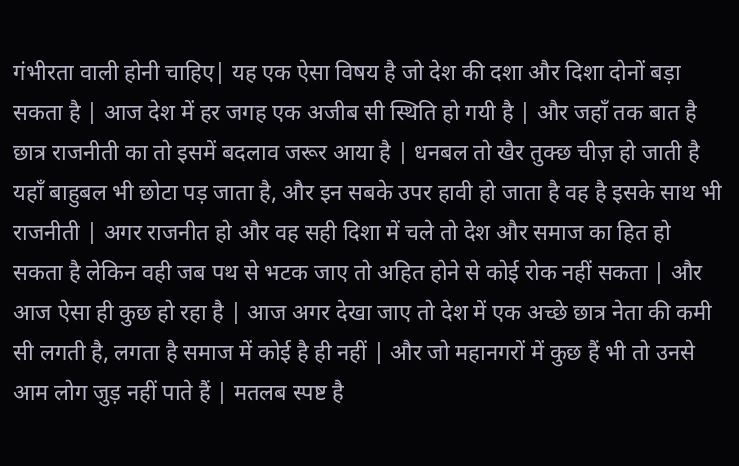गंभीरता वाली होनी चाहिए| यह एक ऐसा विषय है जो देश की दशा और दिशा दोनों बड़ा सकता है | आज देश में हर जगह एक अजीब सी स्थिति हो गयी है | और जहाँ तक बात है छात्र राजनीती का तो इसमें बदलाव जरूर आया है | धनबल तो खैर तुक्छ चीज़ हो जाती है यहाँ बाहुबल भी छोटा पड़ जाता है, और इन सबके उपर हावी हो जाता है वह है इसके साथ भी राजनीती | अगर राजनीत हो और वह सही दिशा में चले तो देश और समाज का हित हो सकता है लेकिन वही जब पथ से भटक जाए तो अहित होने से कोई रोक नहीं सकता | और आज ऐसा ही कुछ हो रहा है | आज अगर देखा जाए तो देश में एक अच्छे छात्र नेता की कमी सी लगती है, लगता है समाज में कोई है ही नहीं | और जो महानगरों में कुछ हैं भी तो उनसे आम लोग जुड़ नहीं पाते हैं | मतलब स्पष्ट है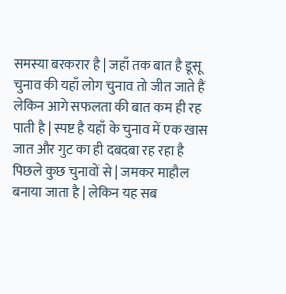समस्या बरकरार है | जहाँ तक बात है डूसू चुनाव की यहाँ लोग चुनाव तो जीत जाते हैं लेकिन आगे सफलता की बात कम ही रह पाती है | स्पष्ट है यहाँ के चुनाव में एक खास जात और गुट का ही दबदबा रह रहा है पिछले कुछ चुनावों से | जमकर माहौल बनाया जाता है | लेकिन यह सब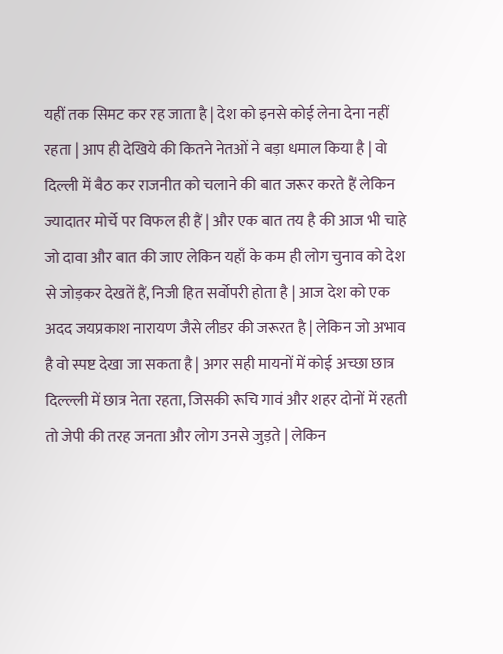यहीं तक सिमट कर रह जाता है | देश को इनसे कोई लेना देना नहीं रहता | आप ही देखिये की कितने नेतओं ने बड़ा धमाल किया है | वो दिल्ली में बैठ कर राजनीत को चलाने की बात जरूर करते हैं लेकिन ज्यादातर मोर्चे पर विफल ही हैं | और एक बात तय है की आज भी चाहे जो दावा और बात की जाए लेकिन यहाँ के कम ही लोग चुनाव को देश से जोड़कर देखतें हैं, निजी हित सर्वोपरी होता है | आज देश को एक अदद जयप्रकाश नारायण जैसे लीडर की जरूरत है | लेकिन जो अभाव है वो स्पष्ट देखा जा सकता है | अगर सही मायनों में कोई अच्छा छात्र दिल्ल्ली में छात्र नेता रहता, जिसकी रूचि गावं और शहर दोनों में रहती तो जेपी की तरह जनता और लोग उनसे जुड़ते | लेकिन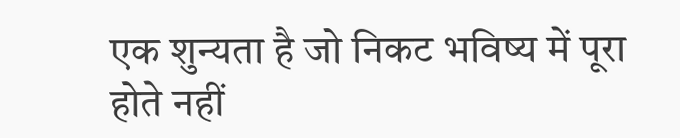एक शुन्यता है जो निकट भविष्य में पूरा होते नहीं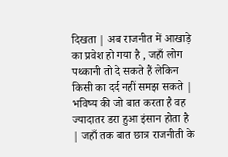दिखता | अब राजनीत में आखाड़े का प्रवेश हो गया है , जहाँ लोग पथ्कानी तो दे सकते हैं लेकिन किसी का दर्द नहीं समझ सकते | भविष्य की जो बात करता है वह ज्यादातर डरा हुआ इंसान होता है | जहाँ तक बात छात्र राजनीती के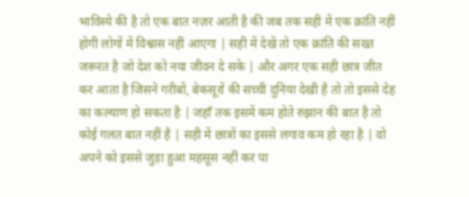भाविस्ये की है तो एक बात नज़र आती है की जब तक सही में एक क्रांति नहीं होगी लोगों में विश्वास नहीं आएगा | सही में देखें तो एक क्रांति की सख्त जरूरत है जो देश को नया जीवन दे सके | और अगर एक सही छात्र जीत कर आता है जिसने गरीबों, बेकसूरों की सच्ची दुनिया देखी है तो तो इससे देह का कल्याण हो सकता है | जहाँ तक इसमें कम होते रुझान की बात है तो कोई गलत बात नहीं है | सही में छात्रों का इससे लगाव कम हो रहा है | वो अपने को इससे जुड़ा हुआ महसूस नहीं कर पा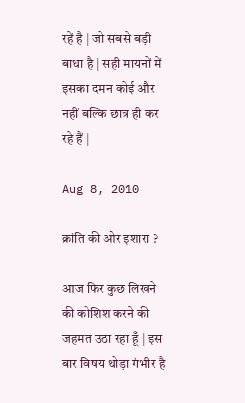रहें है | जो सबसे बड़ी बाधा है | सही मायनों में इसका दमन कोई और नहीं बल्कि छात्र ही कर रहे हैं |

Aug 8, 2010

क्रांति की ओर इशारा ?

आज फिर कुछ लिखने की कोशिश करने की जहमत उठा रहा हूँ | इस बार विषय थोड़ा गंभीर है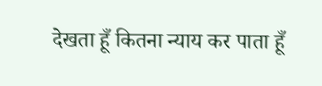देखता हूँ कितना न्याय कर पाता हूँ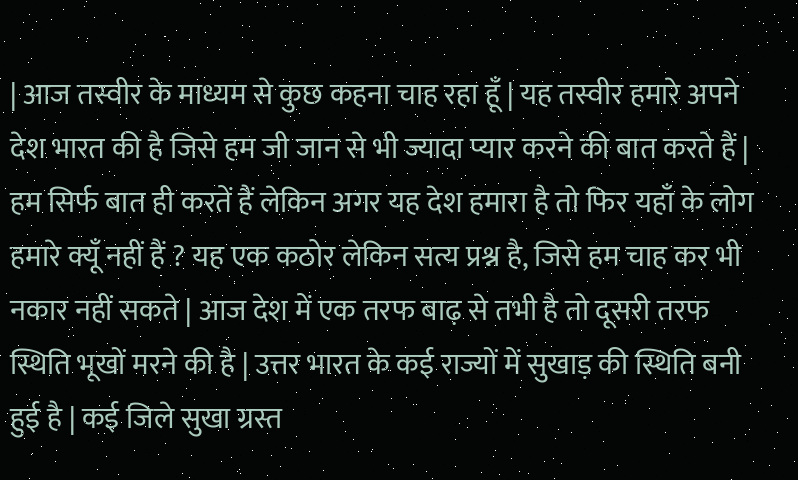| आज तस्वीर के माध्यम से कुछ कहना चाह रहा हूँ | यह तस्वीर हमारे अपने देश भारत की है जिसे हम जी जान से भी ज्यादा प्यार करने की बात करते हैं | हम सिर्फ बात ही करतें हैं लेकिन अगर यह देश हमारा है तो फिर यहाँ के लोग हमारे क्यूँ नहीं हैं ? यह एक कठोर लेकिन सत्य प्रश्न है, जिसे हम चाह कर भी नकार नहीं सकते | आज देश में एक तरफ बाढ़ से तभी है तो दूसरी तरफ स्थिति भूखों मरने की है | उत्तर भारत के कई राज्यों में सुखाड़ की स्थिति बनी हुई है | कई जिले सुखा ग्रस्त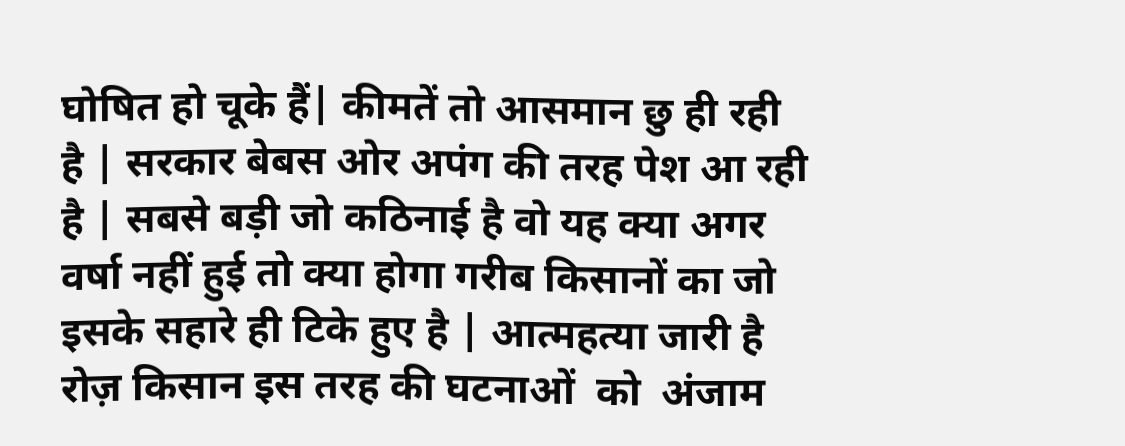घोषित हो चूके हैं| कीमतें तो आसमान छु ही रही है | सरकार बेबस ओर अपंग की तरह पेश आ रही है | सबसे बड़ी जो कठिनाई है वो यह क्या अगर वर्षा नहीं हुई तो क्या होगा गरीब किसानों का जो इसके सहारे ही टिके हुए है | आत्महत्या जारी है रोज़ किसान इस तरह की घटनाओं  को  अंजाम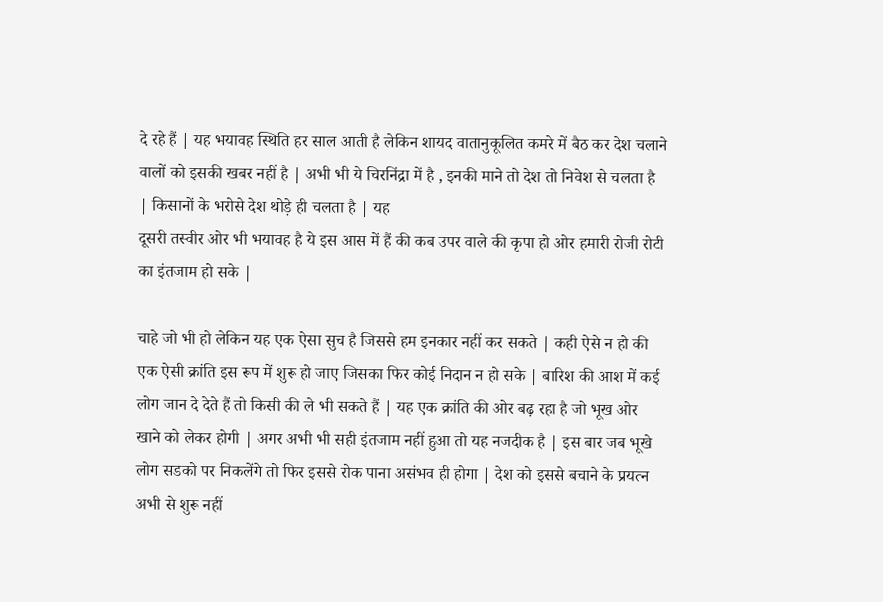दे रहे हैं | यह भयावह स्थिति हर साल आती है लेकिन शायद वातानुकूलित कमरे में बैठ कर देश चलाने वालों को इसकी खबर नहीं है | अभी भी ये चिरनिंद्रा में है , इनकी माने तो देश तो निवेश से चलता है | किसानों के भरोसे देश थोड़े ही चलता है | यह
दूसरी तस्वीर ओर भी भयावह है ये इस आस में हैं की कब उपर वाले की कृपा हो ओर हमारी रोजी रोटी का इंतजाम हो सके |

चाहे जो भी हो लेकिन यह एक ऐसा सुच है जिससे हम इनकार नहीं कर सकते | कही ऐसे न हो की एक ऐसी क्रांति इस रूप में शुरू हो जाए जिसका फिर कोई निदान न हो सके | बारिश की आश में कई लोग जान दे देते हैं तो किसी की ले भी सकते हैं | यह एक क्रांति की ओर बढ़ रहा है जो भूख ओर खाने को लेकर होगी | अगर अभी भी सही इंतजाम नहीं हुआ तो यह नजदीक है | इस बार जब भूखे लोग सडको पर निकलेंगे तो फिर इससे रोक पाना असंभव ही होगा | देश को इससे बचाने के प्रयत्न अभी से शुरू नहीं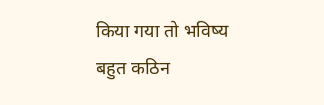किया गया तो भविष्य बहुत कठिन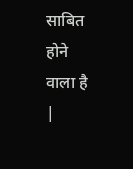साबित होने वाला है |